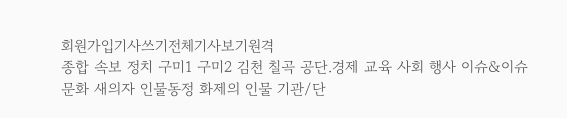회원가입기사쓰기전체기사보기원격
종합 속보 정치 구미1 구미2 김천 칠곡 공단.경제 교육 사회 행사 이슈&이슈 문화 새의자 인물동정 화제의 인물 기관/단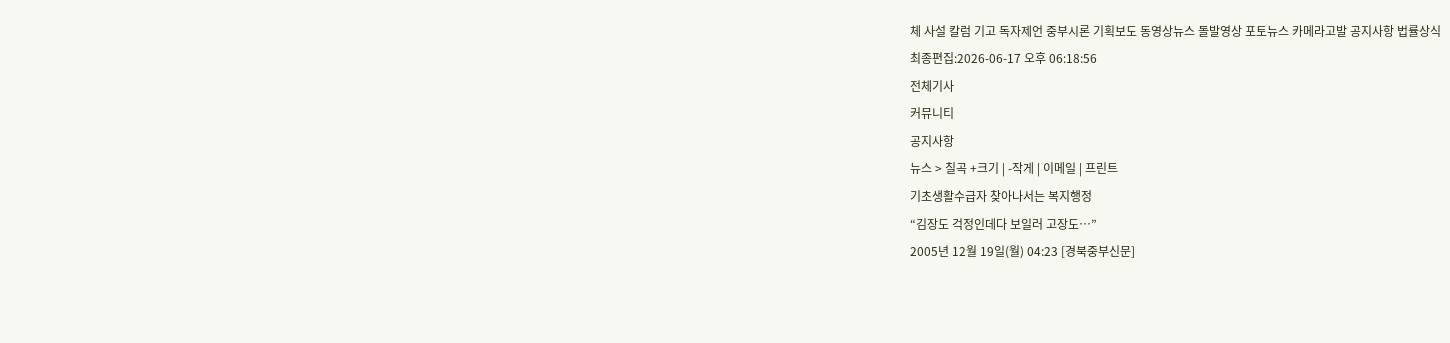체 사설 칼럼 기고 독자제언 중부시론 기획보도 동영상뉴스 돌발영상 포토뉴스 카메라고발 공지사항 법률상식
최종편집:2026-06-17 오후 06:18:56
전체기사
커뮤니티
공지사항
뉴스 > 칠곡 +크기 | -작게 | 이메일 | 프린트
기초생활수급자 찾아나서는 복지행정
“김장도 걱정인데다 보일러 고장도…”
2005년 12월 19일(월) 04:23 [경북중부신문]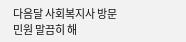다음달 사회복지사 방문 민원 말끔히 해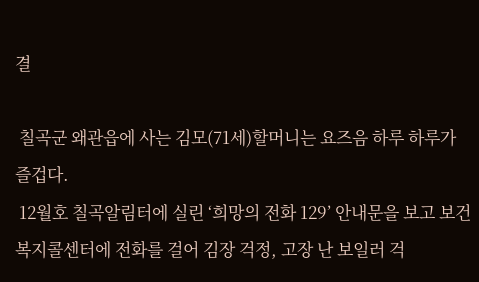결

 칠곡군 왜관읍에 사는 김모(71세)할머니는 요즈음 하루 하루가 즐겁다.
 12월호 칠곡알림터에 실린 ‘희망의 전화 129’ 안내문을 보고 보건복지콜센터에 전화를 걸어 김장 걱정, 고장 난 보일러 걱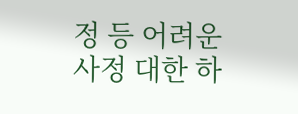정 등 어려운 사정 대한 하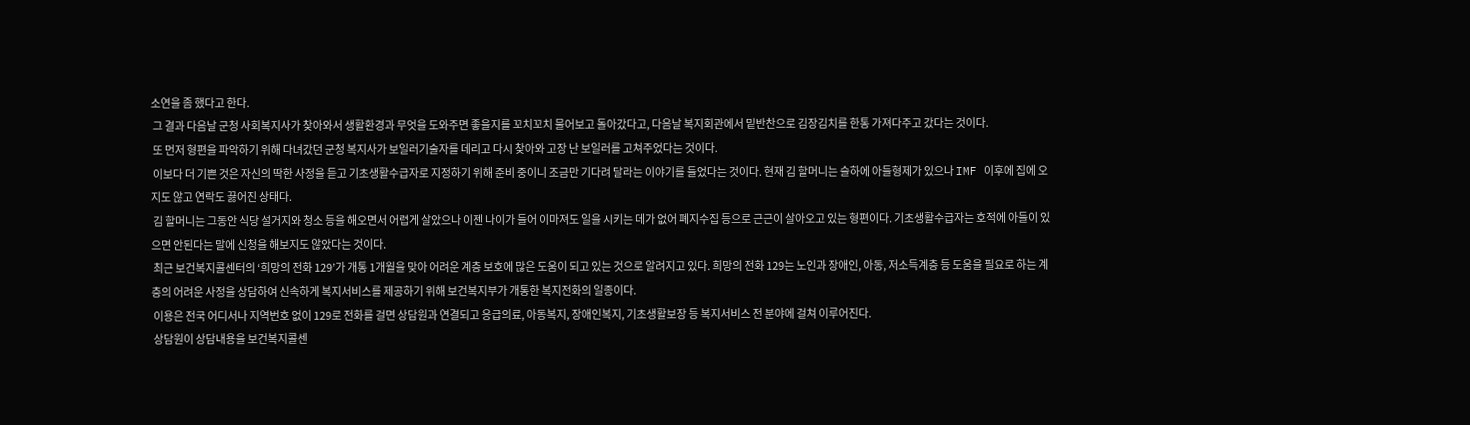소연을 좀 했다고 한다.
 그 결과 다음날 군청 사회복지사가 찾아와서 생활환경과 무엇을 도와주면 좋을지를 꼬치꼬치 물어보고 돌아갔다고, 다음날 복지회관에서 밑반찬으로 김장김치를 한통 가져다주고 갔다는 것이다.
 또 먼저 형편을 파악하기 위해 다녀갔던 군청 복지사가 보일러기술자를 데리고 다시 찾아와 고장 난 보일러를 고쳐주었다는 것이다.
 이보다 더 기쁜 것은 자신의 딱한 사정을 듣고 기초생활수급자로 지정하기 위해 준비 중이니 조금만 기다려 달라는 이야기를 들었다는 것이다. 현재 김 할머니는 슬하에 아들형제가 있으나 IMF 이후에 집에 오지도 않고 연락도 끓어진 상태다.
 김 할머니는 그동안 식당 설거지와 청소 등을 해오면서 어렵게 살았으나 이젠 나이가 들어 이마져도 일을 시키는 데가 없어 폐지수집 등으로 근근이 살아오고 있는 형편이다. 기초생활수급자는 호적에 아들이 있으면 안된다는 말에 신청을 해보지도 않았다는 것이다.
 최근 보건복지콜센터의 ‘희망의 전화 129’가 개통 1개월을 맞아 어려운 계층 보호에 많은 도움이 되고 있는 것으로 알려지고 있다. 희망의 전화 129는 노인과 장애인, 아동, 저소득계층 등 도움을 필요로 하는 계층의 어려운 사정을 상담하여 신속하게 복지서비스를 제공하기 위해 보건복지부가 개통한 복지전화의 일종이다.
 이용은 전국 어디서나 지역번호 없이 129로 전화를 걸면 상담원과 연결되고 응급의료, 아동복지, 장애인복지, 기초생활보장 등 복지서비스 전 분야에 걸쳐 이루어진다.
 상담원이 상담내용을 보건복지콜센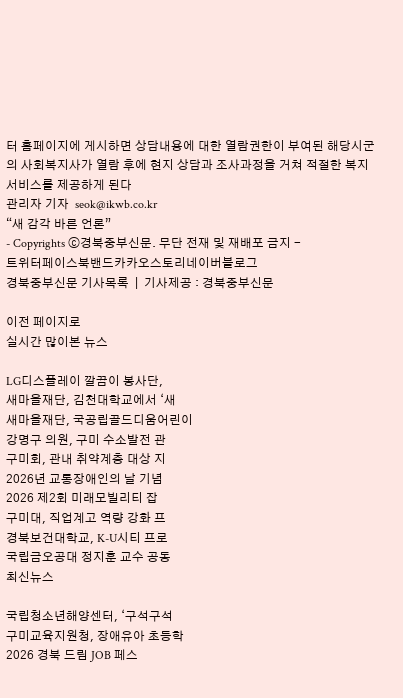터 홈페이지에 게시하면 상담내용에 대한 열람권한이 부여된 해당시군의 사회복지사가 열람 후에 현지 상담과 조사과정을 거쳐 적절한 복지서비스를 제공하게 된다
관리자 기자  seok@ikwb.co.kr
“새 감각 바른 언론”
- Copyrights ⓒ경북중부신문. 무단 전재 및 재배포 금지 -
트위터페이스북밴드카카오스토리네이버블로그
경북중부신문 기사목록  |  기사제공 : 경북중부신문

이전 페이지로
실시간 많이본 뉴스

LG디스플레이 깔끔이 봉사단,
새마을재단, 김천대학교에서 ‘새
새마을재단, 국공립골드디움어린이
강명구 의원, 구미 수소발전 관
구미회, 관내 취약계층 대상 지
2026년 교통장애인의 날 기념
2026 제2회 미래모빌리티 잡
구미대, 직업계고 역량 강화 프
경북보건대학교, K-U시티 프로
국립금오공대 정지훈 교수 공동
최신뉴스

국립청소년해양센터, ‘구석구석
구미교육지원청, 장애유아 초등학
2026 경북 드림 JOB 페스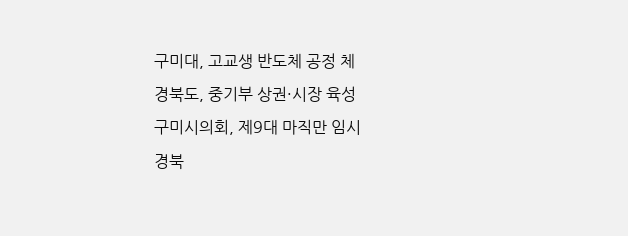구미대, 고교생 반도체 공정 체
경북도, 중기부 상권·시장 육성
구미시의회, 제9대 마직만 임시
경북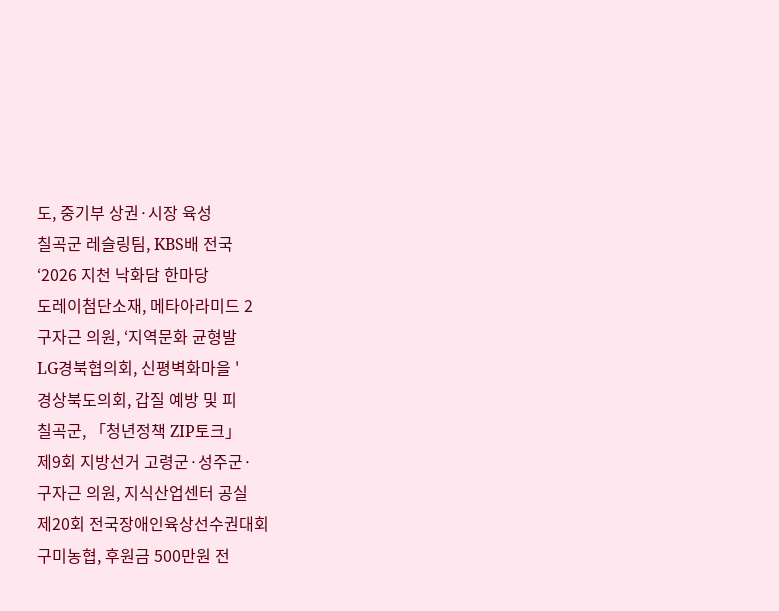도, 중기부 상권·시장 육성
칠곡군 레슬링팀, KBS배 전국
‘2026 지천 낙화담 한마당
도레이첨단소재, 메타아라미드 2
구자근 의원, ‘지역문화 균형발
LG경북협의회, 신평벽화마을 '
경상북도의회, 갑질 예방 및 피
칠곡군, 「청년정책 ZIP토크」
제9회 지방선거 고령군·성주군·
구자근 의원, 지식산업센터 공실
제20회 전국장애인육상선수권대회
구미농협, 후원금 500만원 전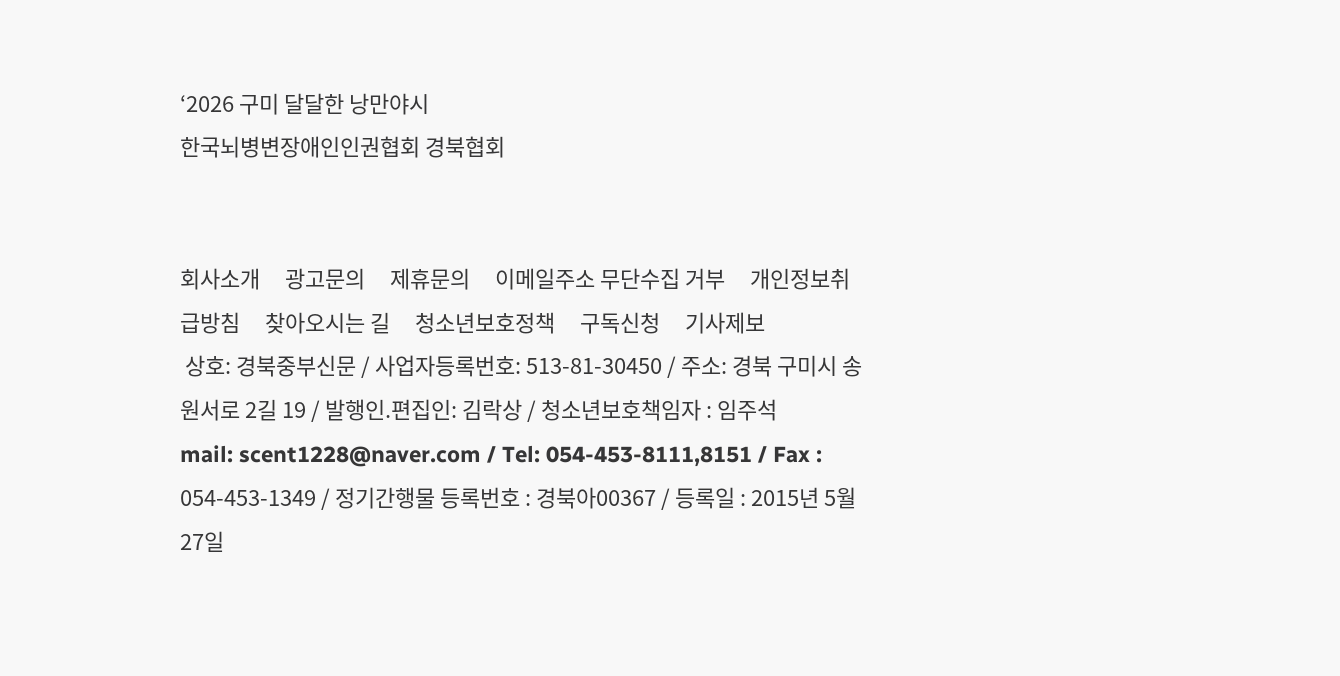‘2026 구미 달달한 낭만야시
한국뇌병변장애인인권협회 경북협회


회사소개     광고문의     제휴문의     이메일주소 무단수집 거부     개인정보취급방침     찾아오시는 길     청소년보호정책     구독신청     기사제보
 상호: 경북중부신문 / 사업자등록번호: 513-81-30450 / 주소: 경북 구미시 송원서로 2길 19 / 발행인.편집인: 김락상 / 청소년보호책임자 : 임주석
mail: scent1228@naver.com / Tel: 054-453-8111,8151 / Fax : 054-453-1349 / 정기간행물 등록번호 : 경북아00367 / 등록일 : 2015년 5월 27일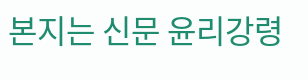본지는 신문 윤리강령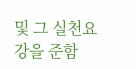및 그 실천요강을 준함